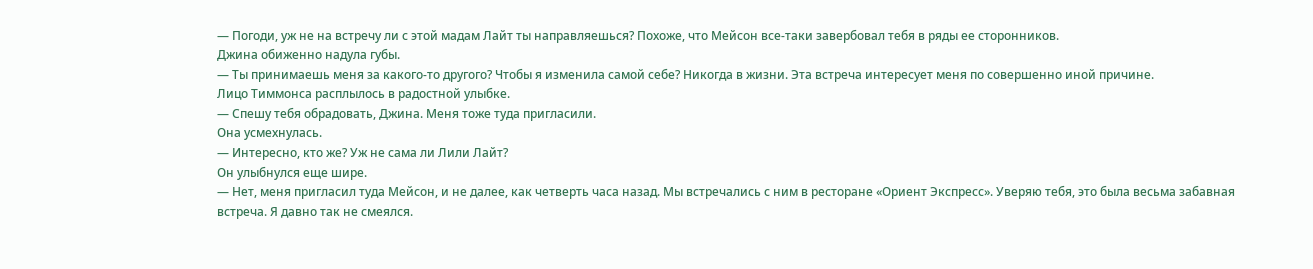— Погоди, уж не на встречу ли с этой мадам Лайт ты направляешься? Похоже, что Мейсон все‑таки завербовал тебя в ряды ее сторонников.
Джина обиженно надула губы.
— Ты принимаешь меня за какого‑то другого? Чтобы я изменила самой себе? Никогда в жизни. Эта встреча интересует меня по совершенно иной причине.
Лицо Тиммонса расплылось в радостной улыбке.
— Спешу тебя обрадовать, Джина. Меня тоже туда пригласили.
Она усмехнулась.
— Интересно, кто же? Уж не сама ли Лили Лайт?
Он улыбнулся еще шире.
— Нет, меня пригласил туда Мейсон, и не далее, как четверть часа назад. Мы встречались с ним в ресторане «Ориент Экспресс». Уверяю тебя, это была весьма забавная встреча. Я давно так не смеялся.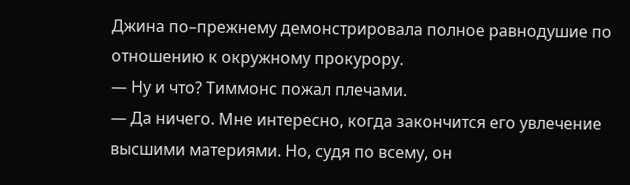Джина по–прежнему демонстрировала полное равнодушие по отношению к окружному прокурору.
— Ну и что? Тиммонс пожал плечами.
— Да ничего. Мне интересно, когда закончится его увлечение высшими материями. Но, судя по всему, он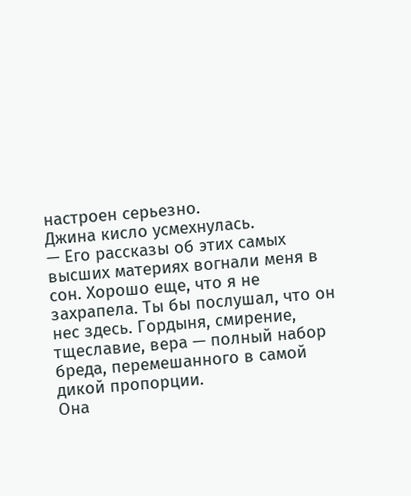настроен серьезно.
Джина кисло усмехнулась.
— Его рассказы об этих самых высших материях вогнали меня в сон. Хорошо еще, что я не захрапела. Ты бы послушал, что он нес здесь. Гордыня, смирение, тщеславие, вера — полный набор бреда, перемешанного в самой дикой пропорции.
Она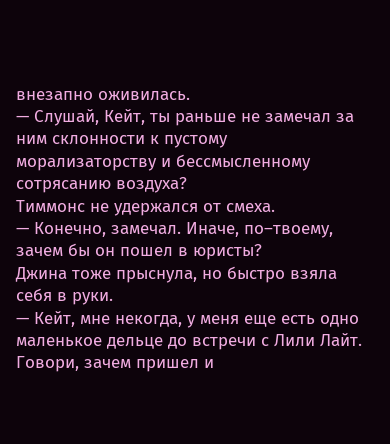внезапно оживилась.
— Слушай, Кейт, ты раньше не замечал за ним склонности к пустому морализаторству и бессмысленному сотрясанию воздуха?
Тиммонс не удержался от смеха.
— Конечно, замечал. Иначе, по–твоему, зачем бы он пошел в юристы?
Джина тоже прыснула, но быстро взяла себя в руки.
— Кейт, мне некогда, у меня еще есть одно маленькое дельце до встречи с Лили Лайт. Говори, зачем пришел и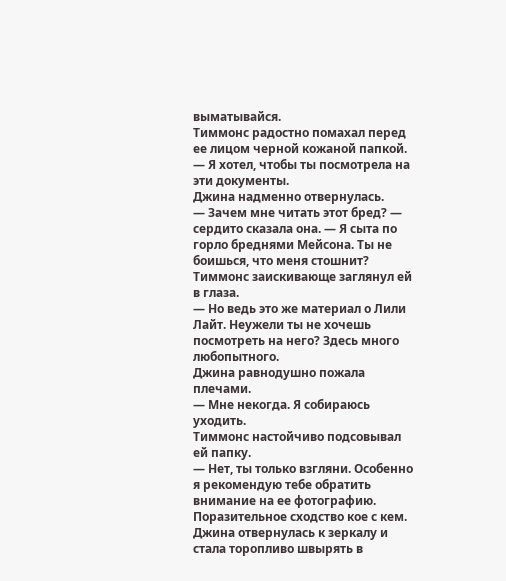выматывайся.
Тиммонс радостно помахал перед ее лицом черной кожаной папкой.
— Я хотел, чтобы ты посмотрела на эти документы.
Джина надменно отвернулась.
— Зачем мне читать этот бред? — сердито сказала она. — Я сыта по горло бреднями Мейсона. Ты не боишься, что меня стошнит?
Тиммонс заискивающе заглянул ей в глаза.
— Но ведь это же материал о Лили Лайт. Неужели ты не хочешь посмотреть на него? Здесь много любопытного.
Джина равнодушно пожала плечами.
— Мне некогда. Я собираюсь уходить.
Тиммонс настойчиво подсовывал ей папку.
— Нет, ты только взгляни. Особенно я рекомендую тебе обратить внимание на ее фотографию. Поразительное сходство кое с кем.
Джина отвернулась к зеркалу и стала торопливо швырять в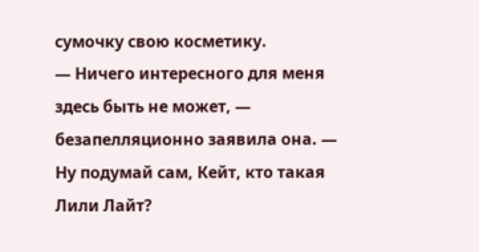сумочку свою косметику.
— Ничего интересного для меня здесь быть не может, — безапелляционно заявила она. — Ну подумай сам, Кейт, кто такая Лили Лайт?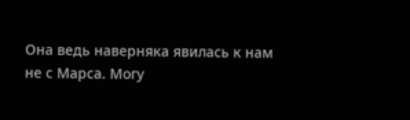Она ведь наверняка явилась к нам не с Марса. Могу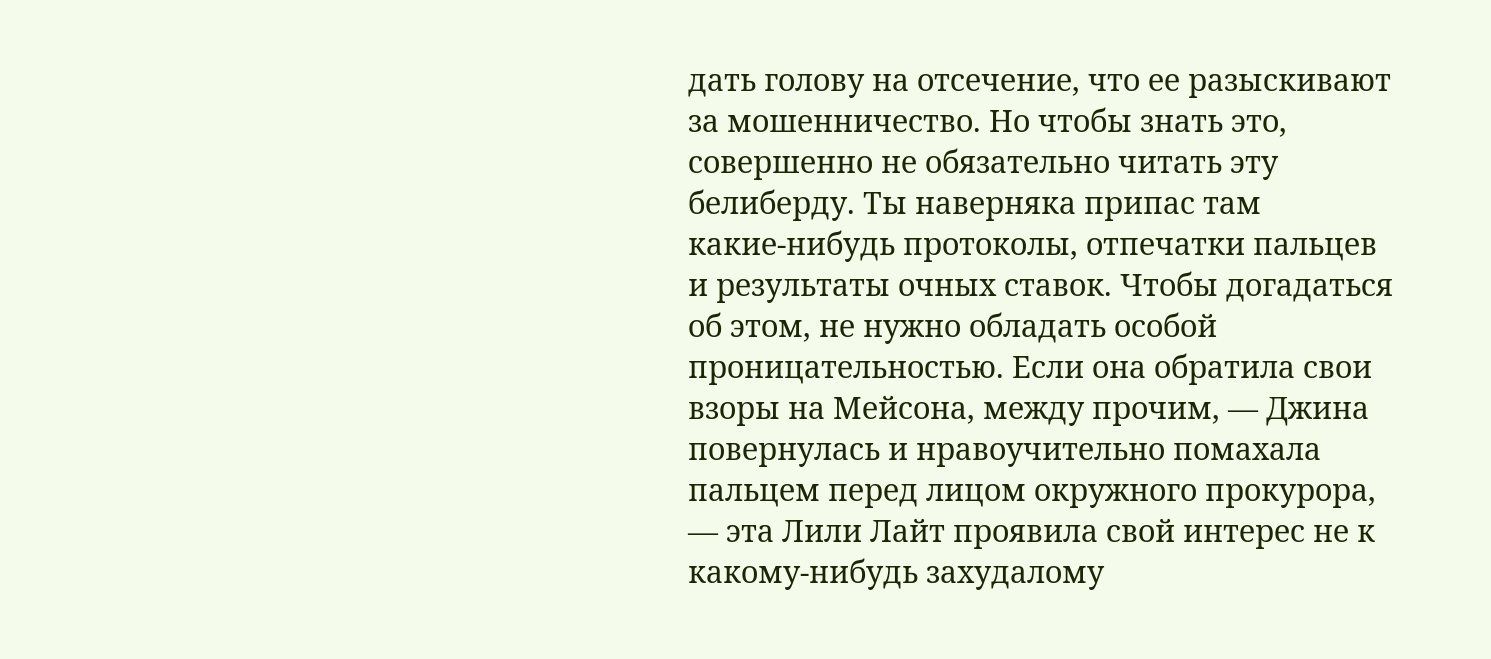дать голову на отсечение, что ее разыскивают за мошенничество. Но чтобы знать это, совершенно не обязательно читать эту белиберду. Ты наверняка припас там какие‑нибудь протоколы, отпечатки пальцев и результаты очных ставок. Чтобы догадаться об этом, не нужно обладать особой проницательностью. Если она обратила свои взоры на Мейсона, между прочим, — Джина повернулась и нравоучительно помахала пальцем перед лицом окружного прокурора, — эта Лили Лайт проявила свой интерес не к какому‑нибудь захудалому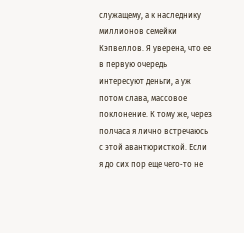служащему, а к наследнику миллионов семейки Кэпвеллов. Я уверена, что ее в первую очередь интересуют деньги, а уж потом слава, массовое поклонение. К тому же, через полчаса я лично встречаюсь с этой авантюристкой. Если я до сих пор еще чего‑то не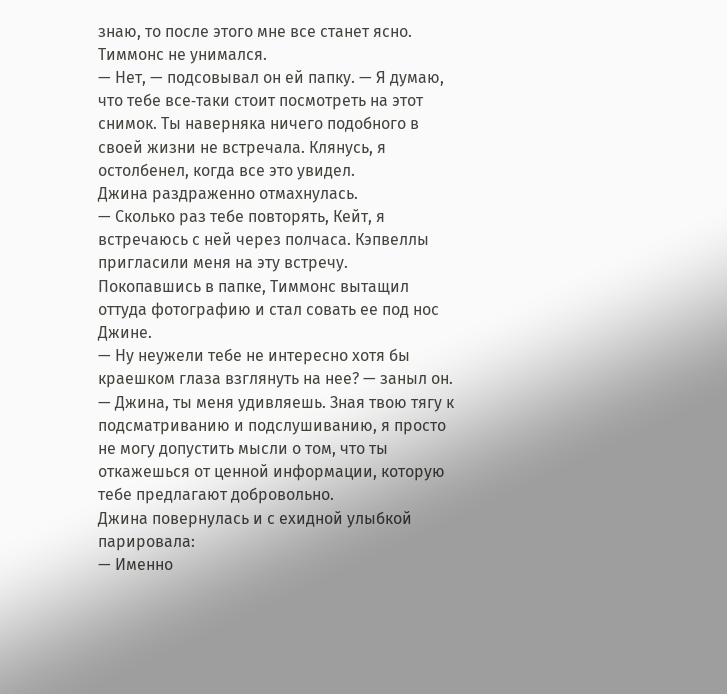знаю, то после этого мне все станет ясно. Тиммонс не унимался.
— Нет, — подсовывал он ей папку. — Я думаю, что тебе все‑таки стоит посмотреть на этот снимок. Ты наверняка ничего подобного в своей жизни не встречала. Клянусь, я остолбенел, когда все это увидел.
Джина раздраженно отмахнулась.
— Сколько раз тебе повторять, Кейт, я встречаюсь с ней через полчаса. Кэпвеллы пригласили меня на эту встречу.
Покопавшись в папке, Тиммонс вытащил оттуда фотографию и стал совать ее под нос Джине.
— Ну неужели тебе не интересно хотя бы краешком глаза взглянуть на нее? — заныл он. — Джина, ты меня удивляешь. Зная твою тягу к подсматриванию и подслушиванию, я просто не могу допустить мысли о том, что ты откажешься от ценной информации, которую тебе предлагают добровольно.
Джина повернулась и с ехидной улыбкой парировала:
— Именно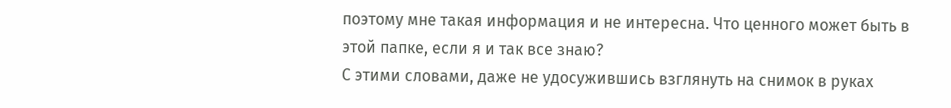поэтому мне такая информация и не интересна. Что ценного может быть в этой папке, если я и так все знаю?
С этими словами, даже не удосужившись взглянуть на снимок в руках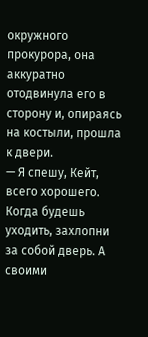окружного прокурора, она аккуратно отодвинула его в сторону и, опираясь на костыли, прошла к двери.
— Я спешу, Кейт, всего хорошего. Когда будешь уходить, захлопни за собой дверь. А своими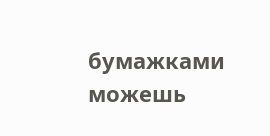бумажками можешь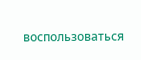воспользоваться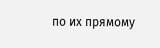по их прямому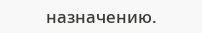назначению.